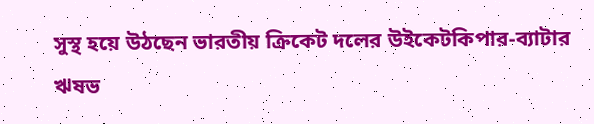সুস্থ হয়ে উঠছেন ভারতীয় ক্রিকেট দলের উইকেটকিপার-ব্যাটার ঋষভ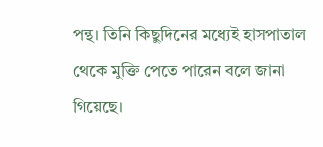পন্থ। তিনি কিছুদিনের মধ্যেই হাসপাতাল থেকে মুক্তি পেতে পারেন বলে জানা গিয়েছে।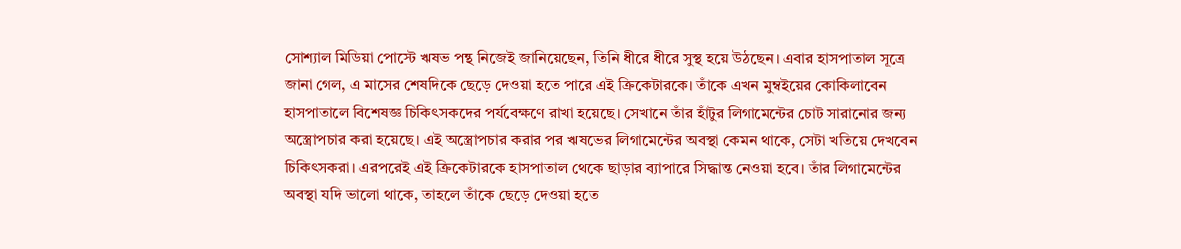সোশ্যাল মিডিয়া পোস্টে ঋষভ পন্থ নিজেই জানিয়েছেন, তিনি ধীরে ধীরে সুস্থ হয়ে উঠছেন। এবার হাসপাতাল সূত্রে জানা গেল, এ মাসের শেষদিকে ছেড়ে দেওয়া হতে পারে এই ক্রিকেটারকে। তাঁকে এখন মুম্বইয়ের কোকিলাবেন হাসপাতালে বিশেষজ্ঞ চিকিৎসকদের পর্যবেক্ষণে রাখা হয়েছে। সেখানে তাঁর হাঁটুর লিগামেন্টের চোট সারানোর জন্য অস্ত্রোপচার করা হয়েছে। এই অস্ত্রোপচার করার পর ঋষভের লিগামেন্টের অবস্থা কেমন থাকে, সেটা খতিয়ে দেখবেন চিকিৎসকরা। এরপরেই এই ক্রিকেটারকে হাসপাতাল থেকে ছাড়ার ব্যাপারে সিদ্ধান্ত নেওয়া হবে। তাঁর লিগামেন্টের অবস্থা যদি ভালো থাকে, তাহলে তাঁকে ছেড়ে দেওয়া হতে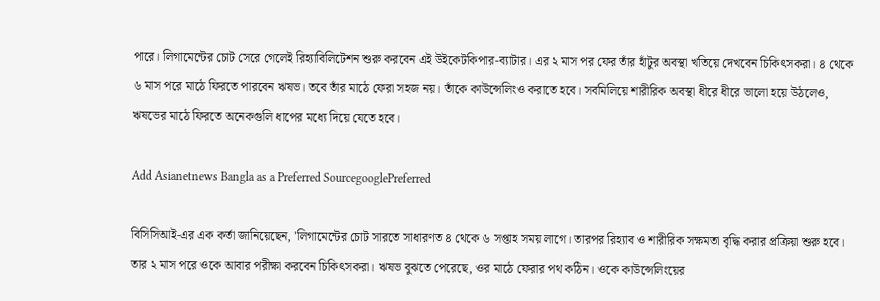পারে। লিগামেন্টের চোট সেরে গেলেই রিহ্যাবিলিটেশন শুরু করবেন এই উইকেটকিপার-ব্যাটার। এর ২ মাস পর ফের তাঁর হাঁটুর অবস্থা খতিয়ে দেখবেন চিকিৎসকরা। ৪ থেকে ৬ মাস পরে মাঠে ফিরতে পারবেন ঋষভ। তবে তাঁর মাঠে ফেরা সহজ নয়। তাঁকে কাউন্সেলিংও করাতে হবে। সবমিলিয়ে শারীরিক অবস্থা ধীরে ধীরে ভালো হয়ে উঠলেও, ঋষভের মাঠে ফিরতে অনেকগুলি ধাপের মধ্যে দিয়ে যেতে হবে।

Add Asianetnews Bangla as a Preferred SourcegooglePreferred

বিসিসিআই-এর এক কর্তা জানিয়েছেন, 'লিগামেন্টের চোট সারতে সাধারণত ৪ থেকে ৬ সপ্তাহ সময় লাগে। তারপর রিহ্যাব ও শারীরিক সক্ষমতা বৃদ্ধি করার প্রক্রিয়া শুরু হবে। তার ২ মাস পরে ওকে আবার পরীক্ষা করবেন চিকিৎসকরা। ঋষভ বুঝতে পেরেছে, ওর মাঠে ফেরার পথ কঠিন। ওকে কাউন্সেলিংয়ের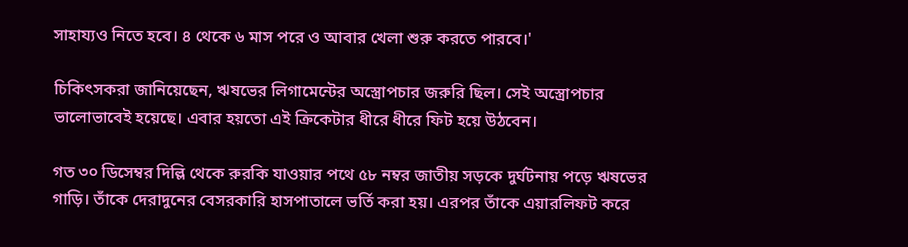সাহায্যও নিতে হবে। ৪ থেকে ৬ মাস পরে ও আবার খেলা শুরু করতে পারবে।'

চিকিৎসকরা জানিয়েছেন, ঋষভের লিগামেন্টের অস্ত্রোপচার জরুরি ছিল। সেই অস্ত্রোপচার ভালোভাবেই হয়েছে। এবার হয়তো এই ক্রিকেটার ধীরে ধীরে ফিট হয়ে উঠবেন।

গত ৩০ ডিসেম্বর দিল্লি থেকে রুরকি যাওয়ার পথে ৫৮ নম্বর জাতীয় সড়কে দুর্ঘটনায় পড়ে ঋষভের গাড়ি। তাঁকে দেরাদুনের বেসরকারি হাসপাতালে ভর্তি করা হয়। এরপর তাঁকে এয়ারলিফট করে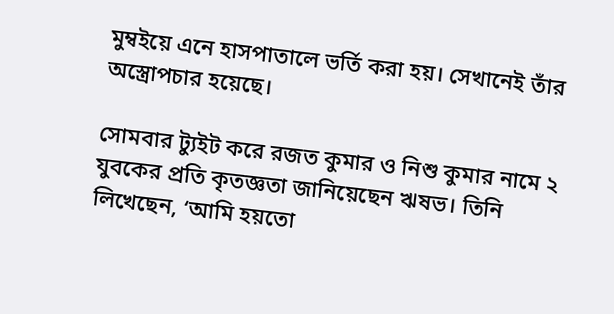মুম্বইয়ে এনে হাসপাতালে ভর্তি করা হয়। সেখানেই তাঁর অস্ত্রোপচার হয়েছে।

সোমবার ট্যুইট করে রজত কুমার ও নিশু কুমার নামে ২ যুবকের প্রতি কৃতজ্ঞতা জানিয়েছেন ঋষভ। তিনি লিখেছেন, ‘আমি হয়তো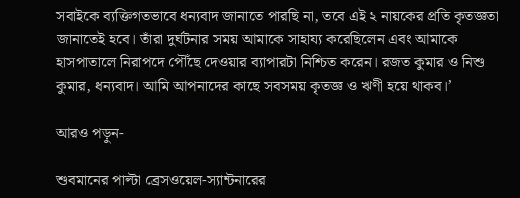সবাইকে ব্যক্তিগতভাবে ধন্যবাদ জানাতে পারছি না, তবে এই ২ নায়কের প্রতি কৃতজ্ঞতা জানাতেই হবে। তাঁরা দুর্ঘটনার সময় আমাকে সাহায্য করেছিলেন এবং আমাকে হাসপাতালে নিরাপদে পৌঁছে দেওয়ার ব্যাপারটা নিশ্চিত করেন। রজত কুমার ও নিশু কুমার, ধন্যবাদ। আমি আপনাদের কাছে সবসময় কৃতজ্ঞ ও ঋণী হয়ে থাকব।’

আরও পড়ুন-

শুবমানের পাল্টা ব্রেসওয়েল-স্যান্টনারের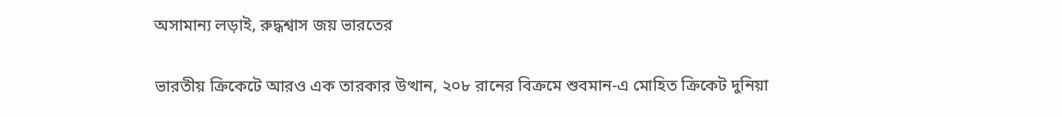অসামান্য লড়াই, রুদ্ধশ্বাস জয় ভারতের

ভারতীয় ক্রিকেটে আরও এক তারকার উত্থান, ২০৮ রানের বিক্রমে শুবমান-এ মোহিত ক্রিকেট দুনিয়া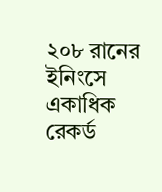২০৮ রানের ইনিংসে একাধিক রেকর্ড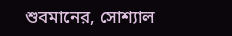শুবমানের, সোশ্যাল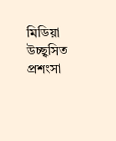মিডিয়া উচ্ছ্বসিত প্রশংসা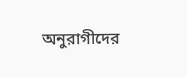অনুরাগীদের